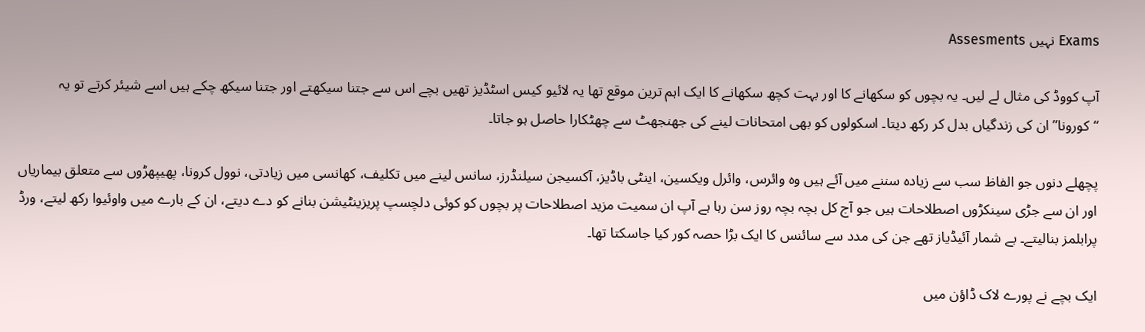Exams نہیں Assesments

آپ کووڈ کی مثال لے لیں۔ یہ بچوں کو سکھانے کا اور بہت کچھ سکھانے کا ایک اہم ترین موقع تھا یہ لائیو کیس اسٹڈیز تھیں بچے اس سے جتنا سیکھتے اور جتنا سیکھ چکے ہیں اسے شیئر کرتے تو یہ “کورونا” ان کی زندگیاں بدل کر رکھ دیتا۔ اسکولوں کو بھی امتحانات لینے کی جھنجھٹ سے چھٹکارا حاصل ہو جاتا۔

پچھلے دنوں جو الفاظ سب سے زیادہ سننے میں آئے ہیں وہ وائرس، وائرل ویکسین، اینٹی باڈیز، آکسیجن سیلنڈرز، سانس لینے میں تکلیف، کھانسی میں زیادتی، نوول کرونا، پھیپھڑوں سے متعلق بیماریاں اور ان سے جڑی سینکڑوں اصطلاحات ہیں جو آج کل بچہ بچہ روز سن رہا ہے آپ ان سمیت مزید اصطلاحات پر بچوں کو کوئی دلچسپ پریزینٹیشن بنانے کو دے دیتے، ان کے بارے میں واوئیوا رکھ لیتے، ورڈ پرابلمز بنالیتے۔ بے شمار آئیڈیاز تھے جن کی مدد سے سائنس کا ایک بڑا حصہ کور کیا جاسکتا تھا۔

ایک بچے نے پورے لاک ڈاؤن میں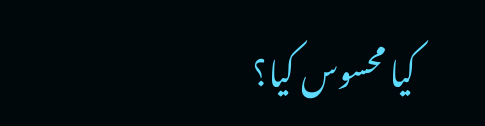کیا محسوس کیا؟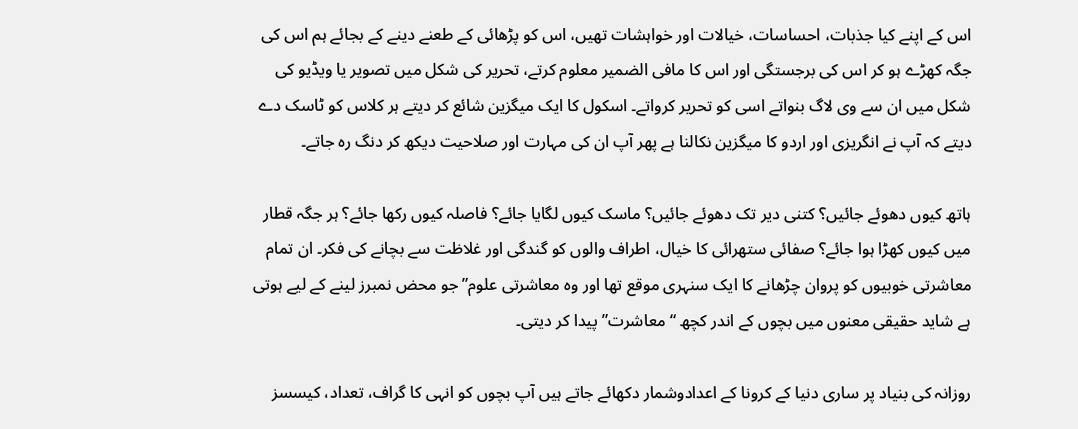اس کے اپنے کیا جذبات، احساسات، خیالات اور خواہشات تھیں، اس کو پڑھائی کے طعنے دینے کے بجائے ہم اس کی جگہ کھڑے ہو کر اس کی برجستگی اور اس کا مافی الضمیر معلوم کرتے، تحریر کی شکل میں تصویر یا ویڈیو کی شکل میں ان سے وی لاگ بنواتے اسی کو تحریر کرواتے۔ اسکول کا ایک میگزین شائع کر دیتے ہر کلاس کو ٹاسک دے دیتے کہ آپ نے انگریزی اور اردو کا میگزین نکالنا ہے پھر آپ ان کی مہارت اور صلاحیت دیکھ کر دنگ رہ جاتے۔

ہاتھ کیوں دھوئے جائیں؟ کتنی دیر تک دھوئے جائیں؟ ماسک کیوں لگایا جائے؟ فاصلہ کیوں رکھا جائے؟ ہر جگہ قطار میں کیوں کھڑا ہوا جائے؟ صفائی ستھرائی کا خیال، اطراف والوں کو گندگی اور غلاظت سے بچانے کی فکر۔ ان تمام معاشرتی خوبیوں کو پروان چڑھانے کا ایک سنہری موقع تھا اور وہ معاشرتی علوم” جو محض نمبرز لینے کے لیے ہوتی ہے شاید حقیقی معنوں میں بچوں کے اندر کچھ “معاشرت” پیدا کر دیتی۔

روزانہ کی بنیاد پر ساری دنیا کے کرونا کے اعدادوشمار دکھائے جاتے ہیں آپ بچوں کو انہی کا گراف، تعداد، کیسسز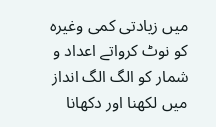میں زیادتی کمی وغیرہ کو نوٹ کرواتے اعداد و شمار کو الگ الگ انداز میں لکھنا اور دکھانا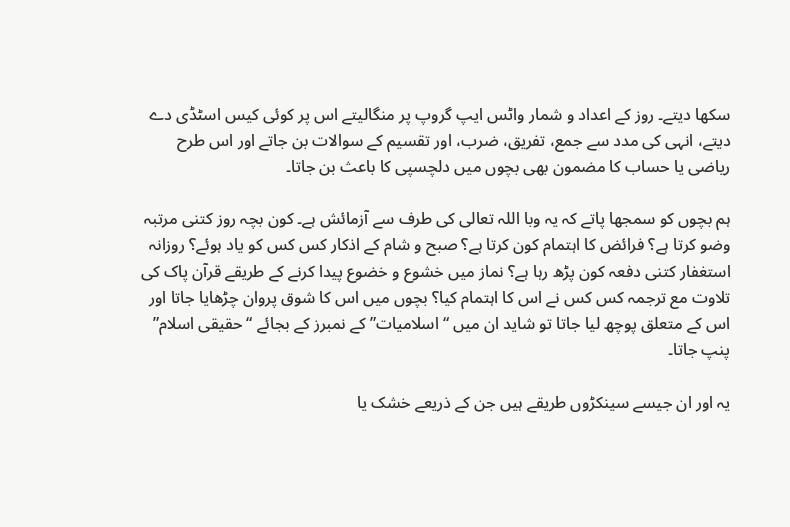سکھا دیتے۔ روز کے اعداد و شمار واٹس ایپ گروپ پر منگالیتے اس پر کوئی کیس اسٹڈی دے دیتے، انہی کی مدد سے جمع، تفریق، ضرب، اور تقسیم کے سوالات بن جاتے اور اس طرح ریاضی یا حساب کا مضمون بھی بچوں میں دلچسپی کا باعث بن جاتا۔

ہم بچوں کو سمجھا پاتے کہ یہ وبا اللہ تعالی کی طرف سے آزمائش ہے۔ کون بچہ روز کتنی مرتبہ وضو کرتا ہے؟ فرائض کا اہتمام کون کرتا ہے؟ صبح و شام کے اذکار کس کس کو یاد ہوئے؟ روزانہ استغفار کتنی دفعہ کون پڑھ رہا ہے؟ نماز میں خشوع و خضوع پیدا کرنے کے طریقے قرآن پاک کی تلاوت مع ترجمہ کس کس نے اس کا اہتمام کیا؟ بچوں میں اس کا شوق پروان چڑھایا جاتا اور اس کے متعلق پوچھ لیا جاتا تو شاید ان میں “اسلامیات” کے نمبرز کے بجائے “حقیقی اسلام” پنپ جاتا۔

یہ اور ان جیسے سینکڑوں طریقے ہیں جن کے ذریعے خشک یا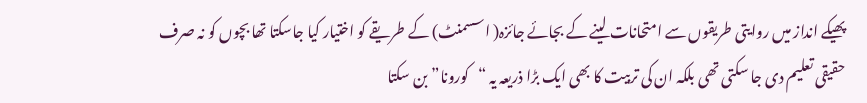پھیکے انداز میں روایتی طریقوں سے امتحانات لینے کے بجائے جائزہ( اسسمنٹ) کے طریقے کو اختیار کیا جاسکتا تھا بچوں کو نہ صرف حقیقی تعلیم دی جا سکتی تھی بلکہ ان کی تربیت کا بھی ایک بڑا ذریعہ یہ “کورونا” بن سکتا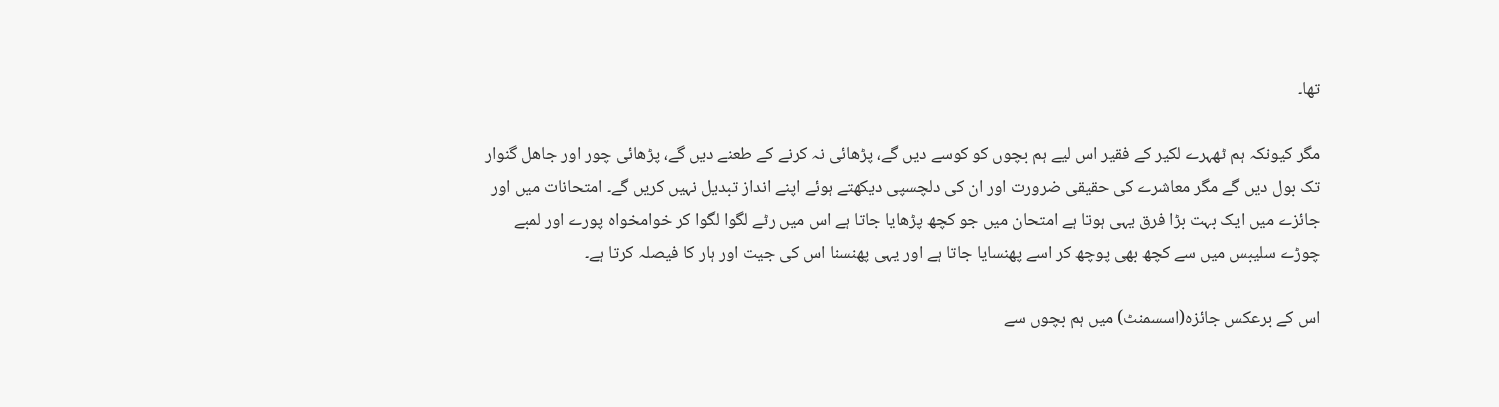تھا۔

مگر کیونکہ ہم ٹھہرے لکیر کے فقیر اس لیے ہم بچوں کو کوسے دیں گے، پڑھائی نہ کرنے کے طعنے دیں گے، پڑھائی چور اور جاھل گنوار تک بول دیں گے مگر معاشرے کی حقیقی ضرورت اور ان کی دلچسپی دیکھتے ہوئے اپنے انداز تبدیل نہیں کریں گے۔ امتحانات میں اور جائزے میں ایک بہت بڑا فرق یہی ہوتا ہے امتحان میں جو کچھ پڑھایا جاتا ہے اس میں رٹے لگوا لگوا کر خوامخواہ پورے اور لمبے چوڑے سلیبس میں سے کچھ بھی پوچھ کر اسے پھنسایا جاتا ہے اور یہی پھنسنا اس کی جیت اور ہار کا فیصلہ کرتا ہے۔

اس کے برعکس جائزہ(اسسمنٹ) میں ہم بچوں سے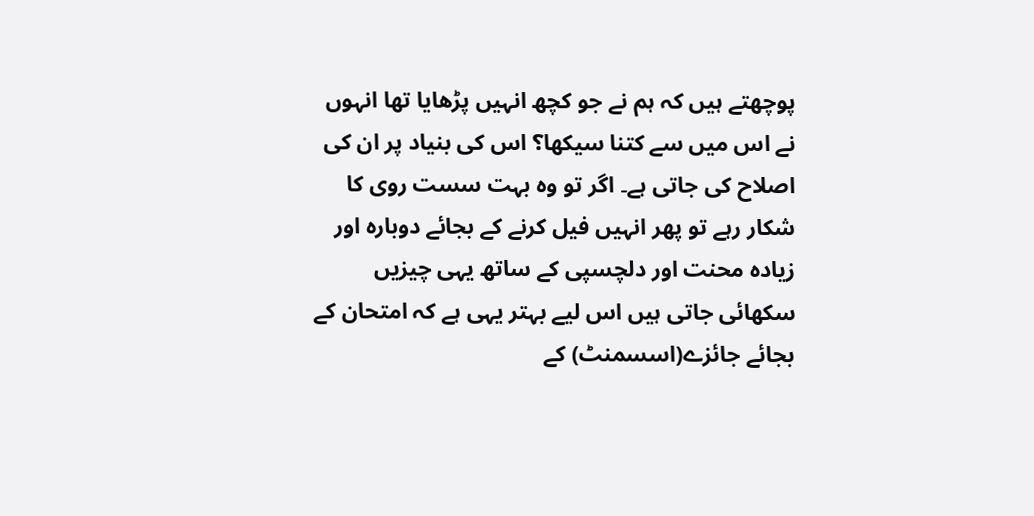پوچھتے ہیں کہ ہم نے جو کچھ انہیں پڑھایا تھا انہوں نے اس میں سے کتنا سیکھا؟ اس کی بنیاد پر ان کی اصلاح کی جاتی ہے۔ اگر تو وہ بہت سست روی کا شکار رہے تو پھر انہیں فیل کرنے کے بجائے دوبارہ اور زیادہ محنت اور دلچسپی کے ساتھ یہی چیزیں سکھائی جاتی ہیں اس لیے بہتر یہی ہے کہ امتحان کے بجائے جائزے(اسسمنٹ) کے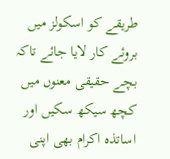طریقے کو اسکولز میں بروئے کار لایا جائے تاکہ بچے حقیقی معنوں میں کچھ سیکھ سکیں اور اساتذہ اکرام بھی اپنی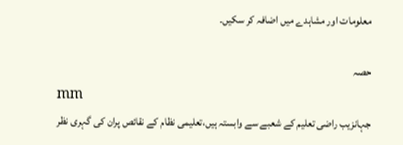معلومات اور مشاہدے میں اضافہ کر سکیں۔

حصہ
mm
جہانزیب راضی تعلیم کے شعبے سے وابستہ ہیں،تعلیمی نظام کے نقائص پران کی گہری نظر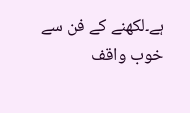ہے۔لکھنے کے فن سے خوب واقف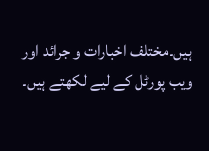ہیں۔مختلف اخبارات و جرائد اور ویب پورٹل کے لیے لکھتے ہیں۔